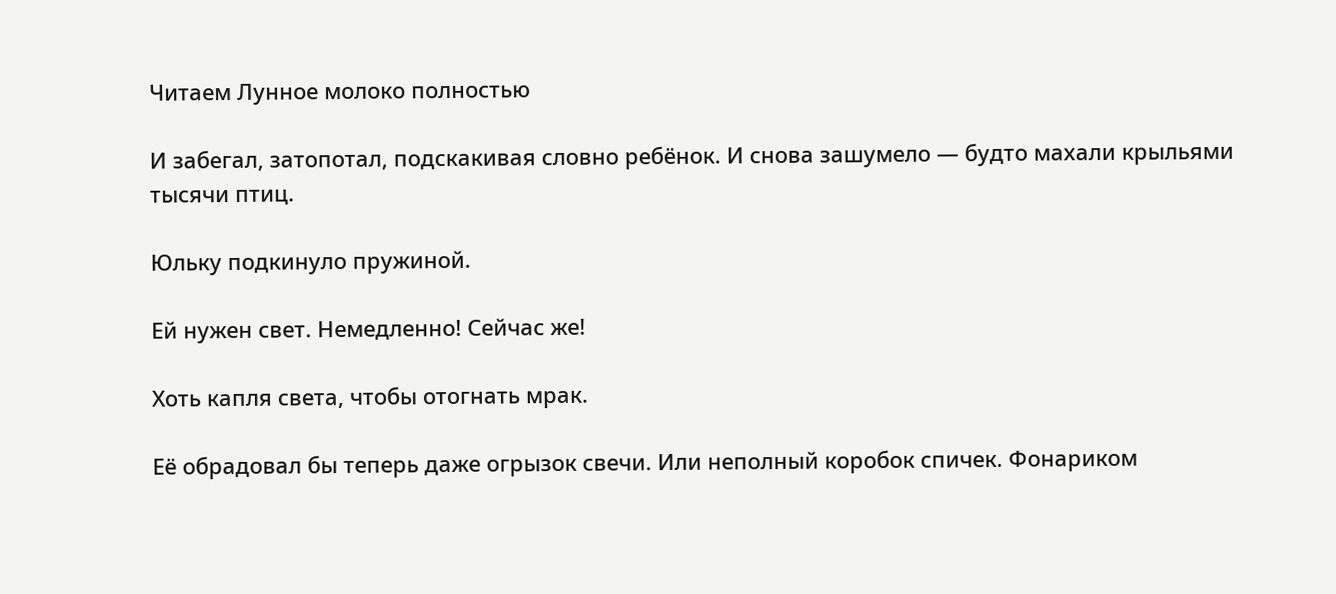Читаем Лунное молоко полностью

И забегал, затопотал, подскакивая словно ребёнок. И снова зашумело — будто махали крыльями тысячи птиц.

Юльку подкинуло пружиной.

Ей нужен свет. Немедленно! Сейчас же!

Хоть капля света, чтобы отогнать мрак.

Её обрадовал бы теперь даже огрызок свечи. Или неполный коробок спичек. Фонариком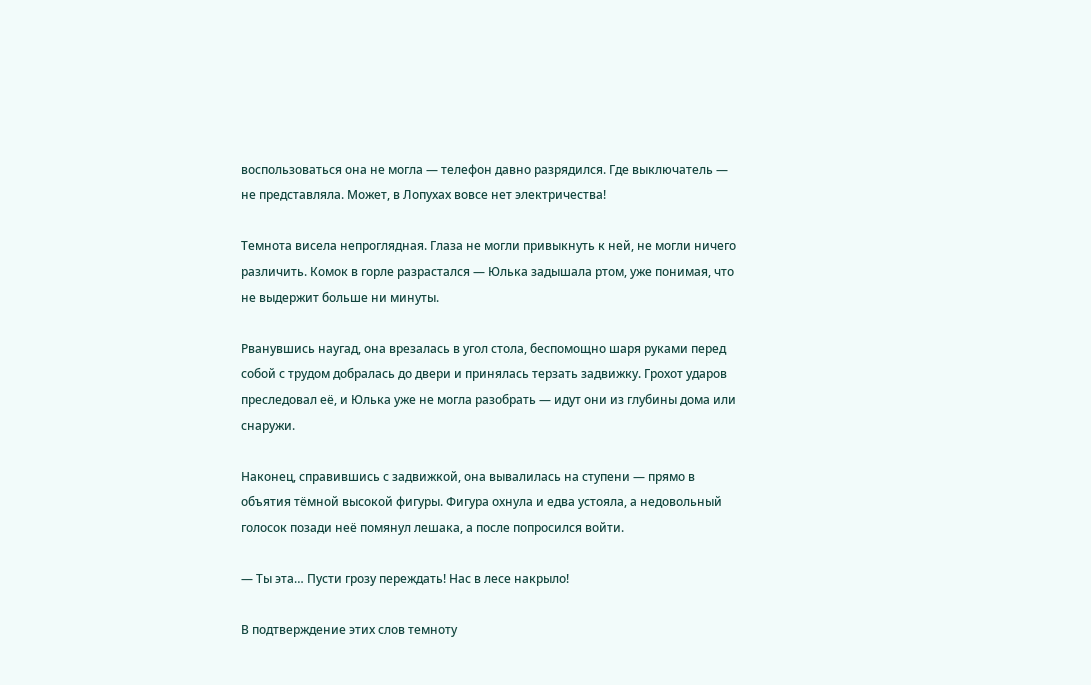воспользоваться она не могла — телефон давно разрядился. Где выключатель — не представляла. Может, в Лопухах вовсе нет электричества!

Темнота висела непроглядная. Глаза не могли привыкнуть к ней, не могли ничего различить. Комок в горле разрастался — Юлька задышала ртом, уже понимая, что не выдержит больше ни минуты.

Рванувшись наугад, она врезалась в угол стола, беспомощно шаря руками перед собой с трудом добралась до двери и принялась терзать задвижку. Грохот ударов преследовал её, и Юлька уже не могла разобрать — идут они из глубины дома или снаружи.

Наконец, справившись с задвижкой, она вывалилась на ступени — прямо в объятия тёмной высокой фигуры. Фигура охнула и едва устояла, а недовольный голосок позади неё помянул лешака, а после попросился войти.

— Ты эта… Пусти грозу переждать! Нас в лесе накрыло!

В подтверждение этих слов темноту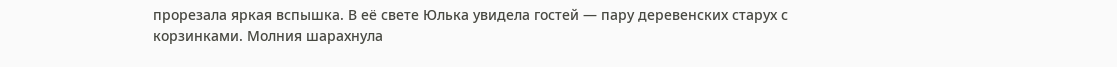прорезала яркая вспышка. В её свете Юлька увидела гостей — пару деревенских старух с корзинками. Молния шарахнула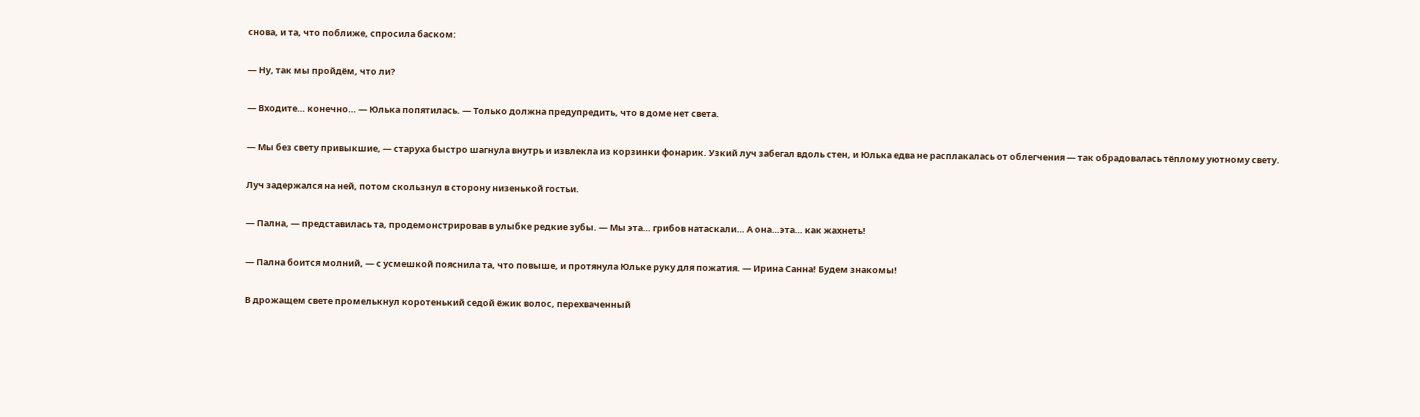снова, и та, что поближе, спросила баском:

— Ну, так мы пройдём, что ли?

— Входите… конечно… — Юлька попятилась. — Только должна предупредить, что в доме нет света.

— Мы без свету привыкшие, — старуха быстро шагнула внутрь и извлекла из корзинки фонарик. Узкий луч забегал вдоль стен, и Юлька едва не расплакалась от облегчения — так обрадовалась тёплому уютному свету.

Луч задержался на ней, потом скользнул в сторону низенькой гостьи.

— Пална, — представилась та, продемонстрировав в улыбке редкие зубы. — Мы эта… грибов натаскали… А она…эта… как жахнеть!

— Пална боится молний, — с усмешкой пояснила та, что повыше, и протянула Юльке руку для пожатия. — Ирина Санна! Будем знакомы!

В дрожащем свете промелькнул коротенький седой ёжик волос, перехваченный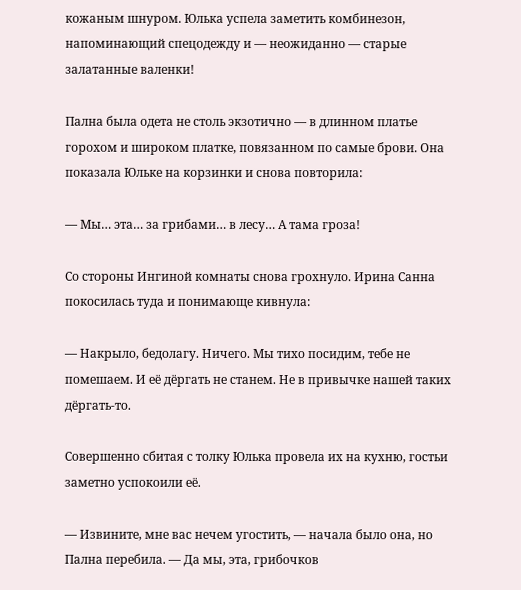кожаным шнуром. Юлька успела заметить комбинезон, напоминающий спецодежду и — неожиданно — старые залатанные валенки!

Пална была одета не столь экзотично — в длинном платье горохом и широком платке, повязанном по самые брови. Она показала Юльке на корзинки и снова повторила:

— Мы… эта… за грибами… в лесу… А тама гроза!

Со стороны Ингиной комнаты снова грохнуло. Ирина Санна покосилась туда и понимающе кивнула:

— Накрыло, бедолагу. Ничего. Мы тихо посидим, тебе не помешаем. И её дёргать не станем. Не в привычке нашей таких дёргать-то.

Совершенно сбитая с толку Юлька провела их на кухню, гостьи заметно успокоили её.

— Извините, мне вас нечем угостить, — начала было она, но Пална перебила. — Да мы, эта, грибочков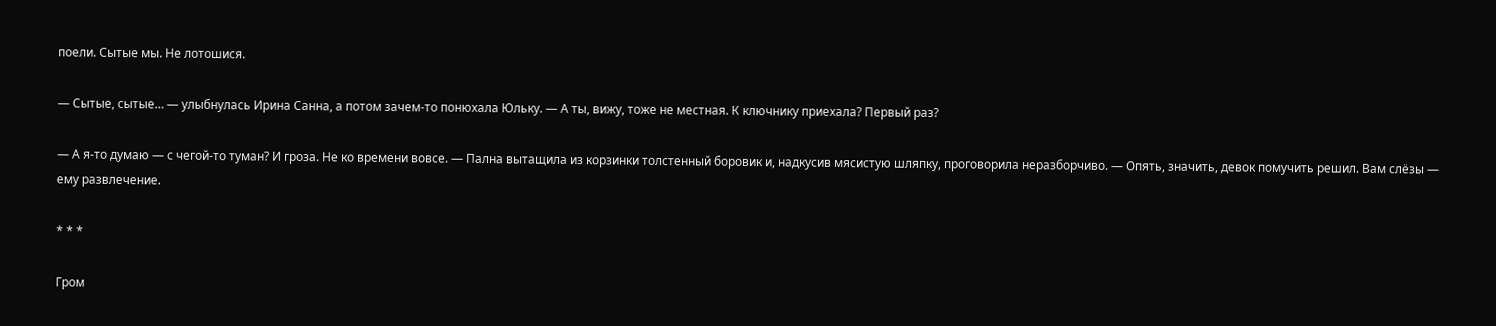поели. Сытые мы. Не лотошися.

— Сытые, сытые… — улыбнулась Ирина Санна, а потом зачем-то понюхала Юльку. — А ты, вижу, тоже не местная. К ключнику приехала? Первый раз?

— А я-то думаю — с чегой-то туман? И гроза. Не ко времени вовсе. — Пална вытащила из корзинки толстенный боровик и, надкусив мясистую шляпку, проговорила неразборчиво. — Опять, значить, девок помучить решил. Вам слёзы — ему развлечение.

* * *

Гром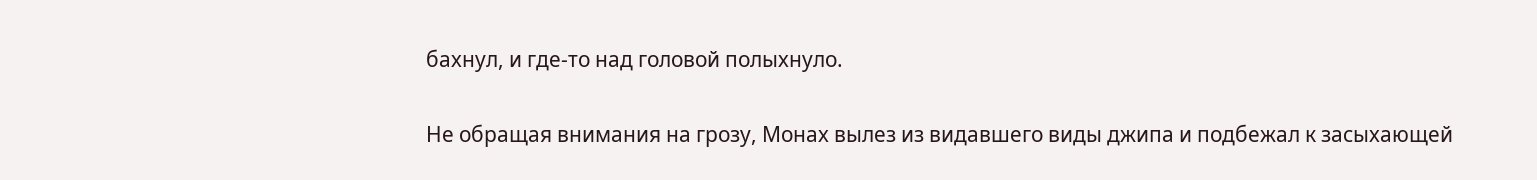бахнул, и где-то над головой полыхнуло.

Не обращая внимания на грозу, Монах вылез из видавшего виды джипа и подбежал к засыхающей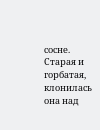сосне. Старая и горбатая, клонилась она над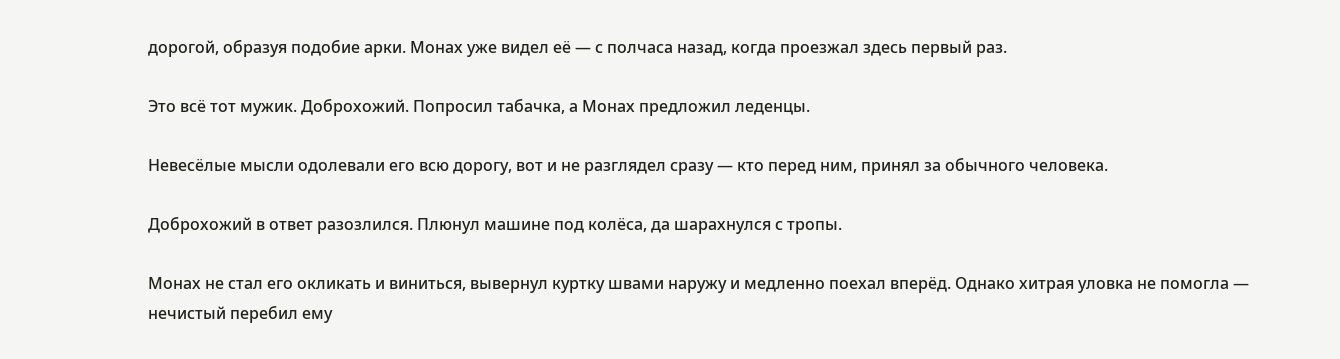дорогой, образуя подобие арки. Монах уже видел её — с полчаса назад, когда проезжал здесь первый раз.

Это всё тот мужик. Доброхожий. Попросил табачка, а Монах предложил леденцы.

Невесёлые мысли одолевали его всю дорогу, вот и не разглядел сразу — кто перед ним, принял за обычного человека.

Доброхожий в ответ разозлился. Плюнул машине под колёса, да шарахнулся с тропы.

Монах не стал его окликать и виниться, вывернул куртку швами наружу и медленно поехал вперёд. Однако хитрая уловка не помогла — нечистый перебил ему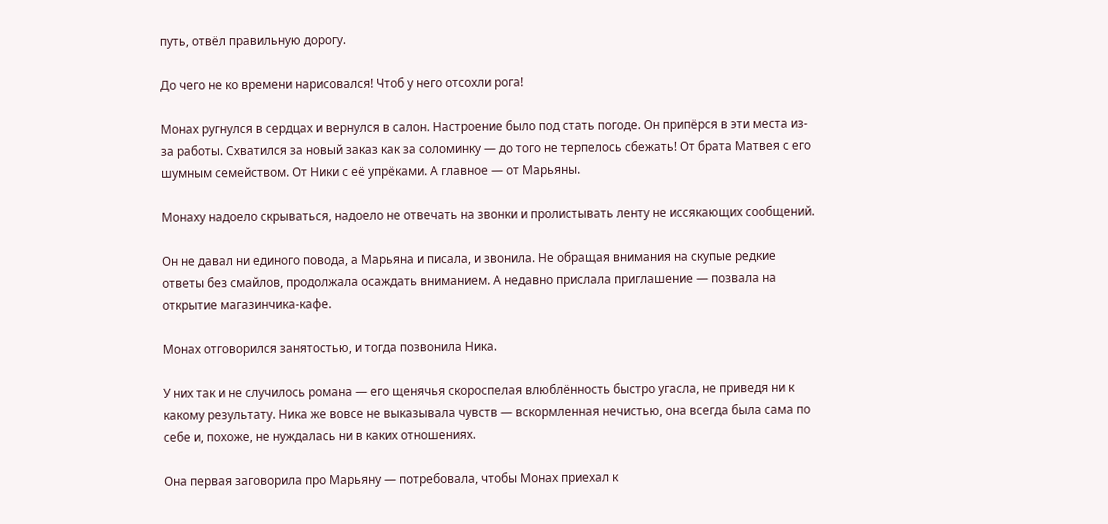путь, отвёл правильную дорогу.

До чего не ко времени нарисовался! Чтоб у него отсохли рога!

Монах ругнулся в сердцах и вернулся в салон. Настроение было под стать погоде. Он припёрся в эти места из-за работы. Схватился за новый заказ как за соломинку — до того не терпелось сбежать! От брата Матвея с его шумным семейством. От Ники с её упрёками. А главное — от Марьяны.

Монаху надоело скрываться, надоело не отвечать на звонки и пролистывать ленту не иссякающих сообщений.

Он не давал ни единого повода, а Марьяна и писала, и звонила. Не обращая внимания на скупые редкие ответы без смайлов, продолжала осаждать вниманием. А недавно прислала приглашение — позвала на открытие магазинчика-кафе.

Монах отговорился занятостью, и тогда позвонила Ника.

У них так и не случилось романа — его щенячья скороспелая влюблённость быстро угасла, не приведя ни к какому результату. Ника же вовсе не выказывала чувств — вскормленная нечистью, она всегда была сама по себе и, похоже, не нуждалась ни в каких отношениях.

Она первая заговорила про Марьяну — потребовала, чтобы Монах приехал к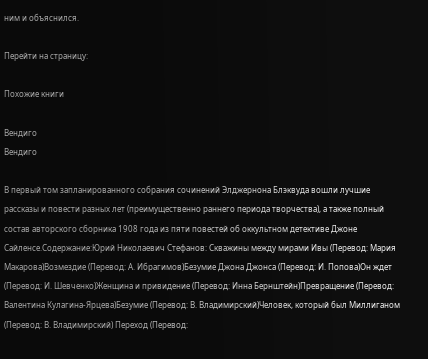ним и объяснился.

Перейти на страницу:

Похожие книги

Вендиго
Вендиго

В первый том запланированного собрания сочинений Элджернона Блэквуда вошли лучшие рассказы и повести разных лет (преимущественно раннего периода творчества), а также полный состав авторского сборника 1908 года из пяти повестей об оккультном детективе Джоне Сайленсе.Содержание:Юрий Николаевич Стефанов: Скважины между мирами Ивы (Перевод: Мария Макарова)Возмездие (Перевод: А. Ибрагимов)Безумие Джона Джонса (Перевод: И. Попова)Он ждет (Перевод: И. Шевченко)Женщина и привидение (Перевод: Инна Бернштейн)Превращение (Перевод: Валентина Кулагина-Ярцева)Безумие (Перевод: В. Владимирский)Человек, который был Миллиганом (Перевод: В. Владимирский) Переход (Перевод: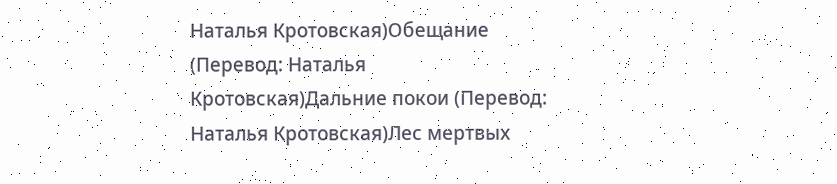Наталья Кротовская)Обещание (Перевод: Наталья Кротовская)Дальние покои (Перевод: Наталья Кротовская)Лес мертвых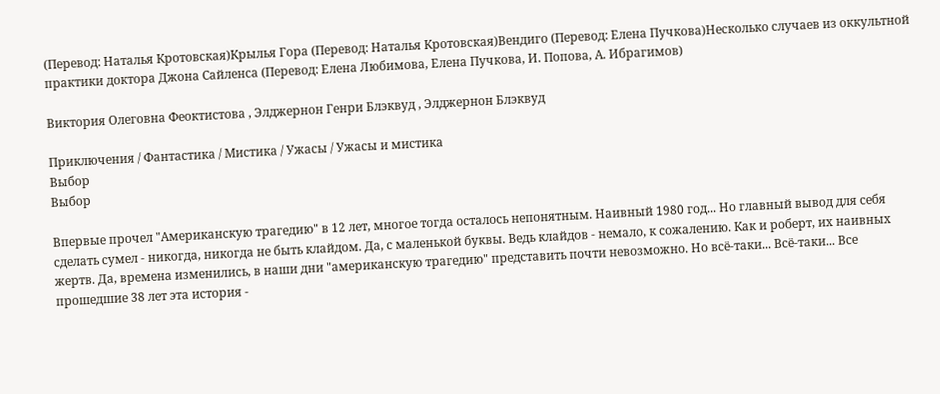(Перевод: Наталья Кротовская)Крылья Гора (Перевод: Наталья Кротовская)Вендиго (Перевод: Елена Пучкова)Несколько случаев из оккультной практики доктора Джона Сайленса (Перевод: Елена Любимова, Елена Пучкова, И. Попова, А. Ибрагимов)

Виктория Олеговна Феоктистова , Элджернон Генри Блэквуд , Элджернон Блэквуд

Приключения / Фантастика / Мистика / Ужасы / Ужасы и мистика
Выбор
Выбор

Впервые прочел "Американскую трагедию" в 12 лет, многое тогда осталось непонятным. Наивный 1980 год... Но главный вывод для себя сделать сумел - никогда, никогда не быть клайдом. Да, с маленькой буквы. Ведь клайдов - немало, к сожалению. Как и роберт, их наивных жертв. Да, времена изменились, в наши дни "американскую трагедию" представить почти невозможно. Но всё-таки... Всё-таки... Все прошедшие 38 лет эта история -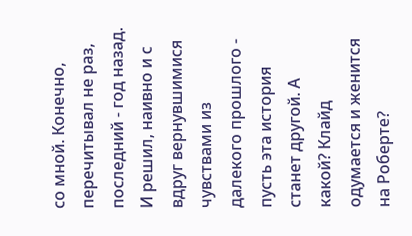со мной. Конечно, перечитывал не раз, последний - год назад. И решил, наивно и с вдруг вернувшимися чувствами из далекого прошлого - пусть эта история станет другой. А какой? Клайд одумается и женится на Роберте?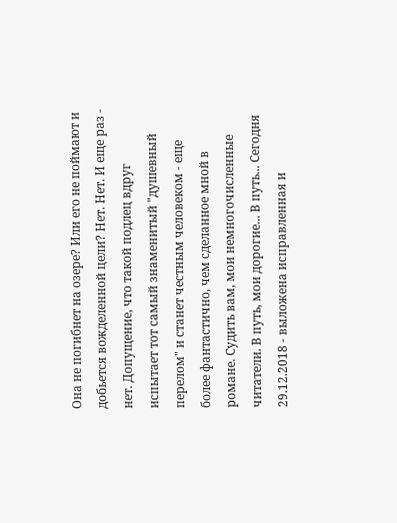Она не погибнет на озере? Или его не поймают и добьется вожделенной цели? Нет. Нет. И еще раз - нет. Допущение, что такой подлец вдруг испытает тот самый знаменитый "душевный перелом" и станет честным человеком - еще более фантастично, чем сделанное мной в романе. Судить вам, мои немногочисленные читатели. В путь, мои дорогие... В путь... Сегодня 29.12.2018 - выложена исправленная и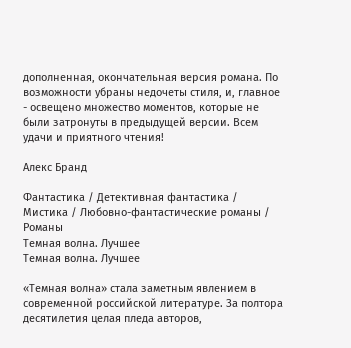дополненная, окончательная версия романа. По возможности убраны недочеты стиля, и, главное - освещено множество моментов, которые не были затронуты в предыдущей версии. Всем удачи и приятного чтения!

Алекс Бранд

Фантастика / Детективная фантастика / Мистика / Любовно-фантастические романы / Романы
Темная волна. Лучшее
Темная волна. Лучшее

«Темная волна» стала заметным явлением в современной российской литературе. За полтора десятилетия целая пледа авторов,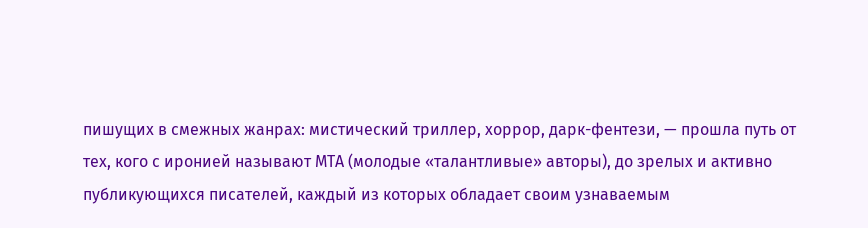пишущих в смежных жанрах: мистический триллер, хоррор, дарк-фентези, — прошла путь от тех, кого с иронией называют МТА (молодые «талантливые» авторы), до зрелых и активно публикующихся писателей, каждый из которых обладает своим узнаваемым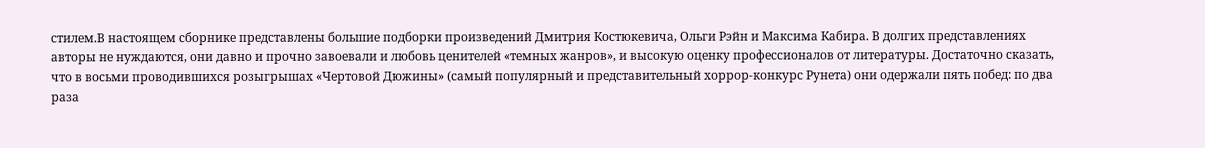стилем.В настоящем сборнике представлены большие подборки произведений Дмитрия Костюкевича, Ольги Рэйн и Максима Кабира. В долгих представлениях авторы не нуждаются, они давно и прочно завоевали и любовь ценителей «темных жанров», и высокую оценку профессионалов от литературы. Достаточно сказать, что в восьми проводившихся розыгрышах «Чертовой Дюжины» (самый популярный и представительный хоррор-конкурс Рунета) они одержали пять побед: по два раза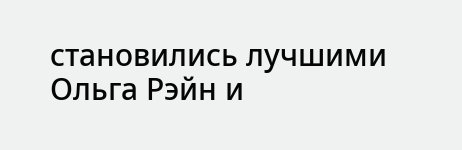становились лучшими Ольга Рэйн и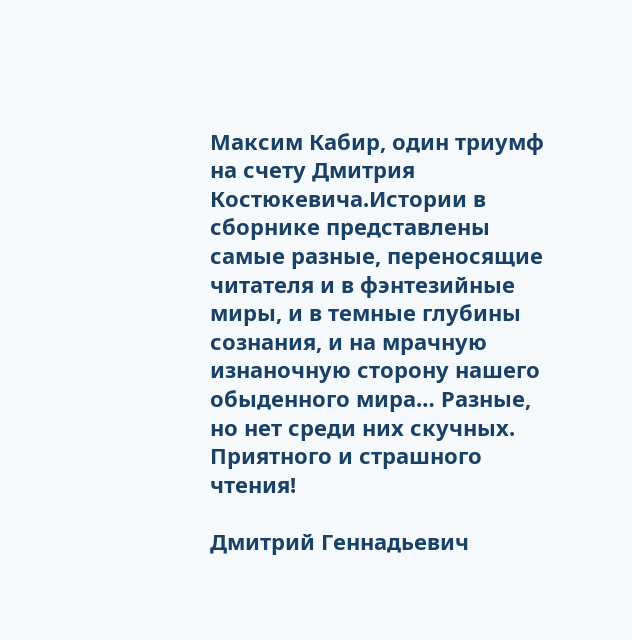Максим Кабир, один триумф на счету Дмитрия Костюкевича.Истории в сборнике представлены самые разные, переносящие читателя и в фэнтезийные миры, и в темные глубины сознания, и на мрачную изнаночную сторону нашего обыденного мира… Разные, но нет среди них скучных. Приятного и страшного чтения!

Дмитрий Геннадьевич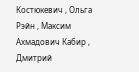Костюкевич , Ольга Рэйн , Максим Ахмадович Кабир , Дмитрий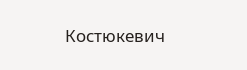Костюкевич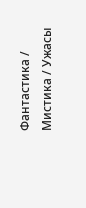Фантастика / Мистика / Ужасы